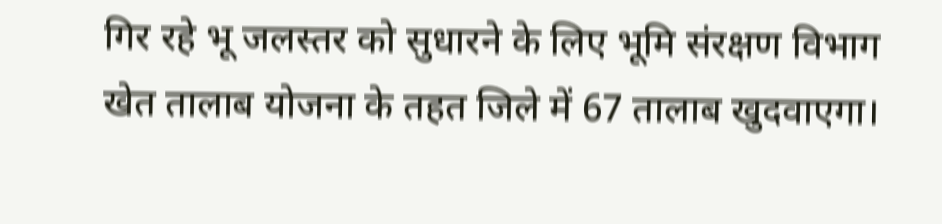गिर रहे भू जलस्तर को सुधारने के लिए भूमि संरक्षण विभाग खेत तालाब योजना के तहत जिले में 67 तालाब खुदवाएगा।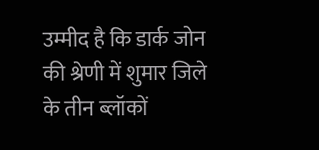उम्मीद है कि डार्क जोन की श्रेणी में शुमार जिले के तीन ब्लॉकों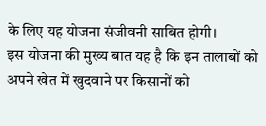के लिए यह योजना संजीवनी साबित होगी।
इस योजना की मुख्य बात यह है कि इन तालाबों को अपने खेत में खुदवाने पर किसानों को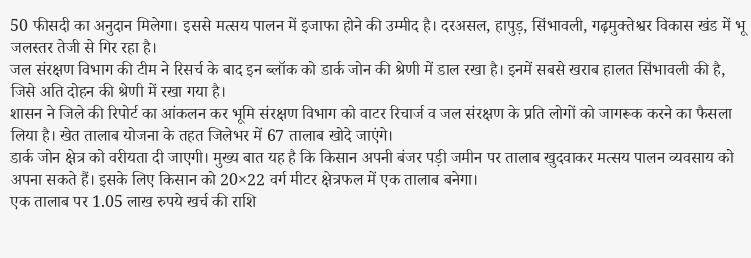50 फीसदी का अनुदान मिलेगा। इससे मत्सय पालन में इजाफा होने की उम्मीद है। दरअसल, हापुड़, सिंभावली, गढ़मुक्तेश्वर विकास खंड में भू जलस्तर तेजी से गिर रहा है।
जल संरक्षण विभाग की टीम ने रिसर्च के बाद इन ब्लॉक को डार्क जोन की श्रेणी में डाल रखा है। इनमें सबसे खराब हालत सिंभावली की है, जिसे अति दोहन की श्रेणी में रखा गया है।
शासन ने जिले की रिपोर्ट का आंकलन कर भूमि संरक्षण विभाग को वाटर रिचार्ज व जल संरक्षण के प्रति लोगों को जागरूक करने का फैसला लिया है। खेत तालाब योजना के तहत जिलेभर में 67 तालाब खोदे जाएंगे।
डार्क जोन क्षेत्र को वरीयता दी जाएगी। मुख्य बात यह है कि किसान अपनी बंजर पड़ी जमीन पर तालाब खुदवाकर मत्सय पालन व्यवसाय को अपना सकते हैं। इसके लिए किसान को 20×22 वर्ग मीटर क्षेत्रफल में एक तालाब बनेगा।
एक तालाब पर 1.05 लाख रुपये खर्च की राशि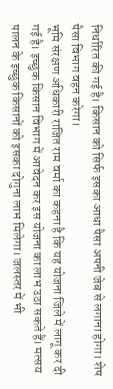निर्धारित की गई है। किसान को सिर्फ इसका आधा पैसा अपनी जेब से लगाना होगा। शेष पैसा विभाग वहन करेगा।
भूमि संरक्षण अधिकारी राजित राम वर्मा का कहना है कि यह योजना जिले में लागू कर दी गई है। इच्छुक किसान विभाग में आवेदन कर इस योजना का लाभ उठा सकते हैं। मत्सय पालन के इच्छुक किसानों को इसका दोगुना लाभ मिलेगा। जलस्तर में भी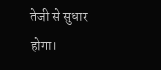तेजी से सुधार होगा।